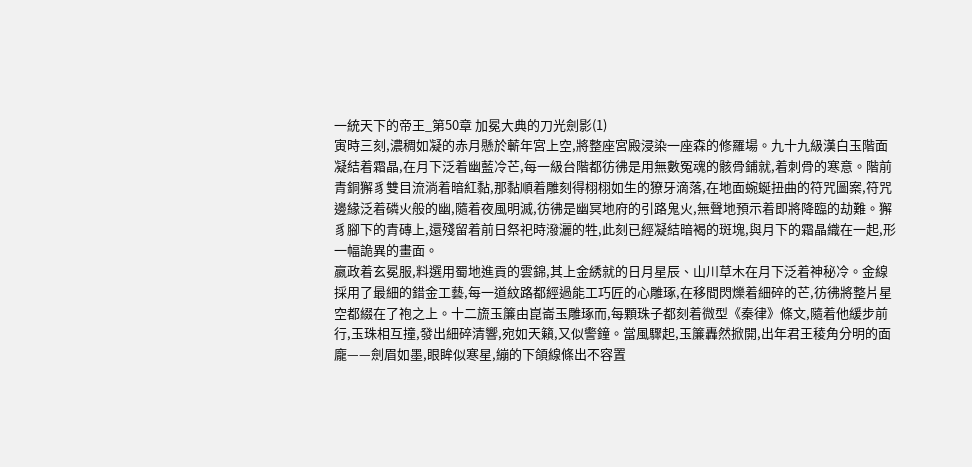一統天下的帝王_第50章 加冕大典的刀光劍影(1)
寅時三刻,濃稠如凝的赤月懸於蘄年宮上空,將整座宮殿浸染一座森的修羅場。九十九級漢白玉階面凝結着霜晶,在月下泛着幽藍冷芒,每一級台階都彷彿是用無數冤魂的骸骨鋪就,着刺骨的寒意。階前青銅獬豸雙目流淌着暗紅黏,那黏順着雕刻得栩栩如生的獠牙滴落,在地面蜿蜒扭曲的符咒圖案,符咒邊緣泛着磷火般的幽,隨着夜風明滅,彷彿是幽冥地府的引路鬼火,無聲地預示着即將降臨的劫難。獬豸腳下的青磚上,還殘留着前日祭祀時潑灑的牲,此刻已經凝結暗褐的斑塊,與月下的霜晶織在一起,形一幅詭異的畫面。
嬴政着玄冕服,料選用蜀地進貢的雲錦,其上金綉就的日月星辰、山川草木在月下泛着神秘冷。金線採用了最細的錯金工藝,每一道紋路都經過能工巧匠的心雕琢,在移間閃爍着細碎的芒,彷彿將整片星空都綴在了袍之上。十二旒玉簾由崑崙玉雕琢而,每顆珠子都刻着微型《秦律》條文,隨着他緩步前行,玉珠相互撞,發出細碎清響,宛如天籟,又似警鐘。當風驟起,玉簾轟然掀開,出年君王稜角分明的面龐——劍眉如墨,眼眸似寒星,繃的下頜線條出不容置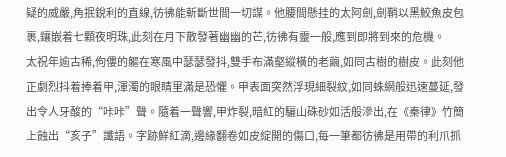疑的威嚴,角抿銳利的直線,彷彿能斬斷世間一切謀。他腰間懸挂的太阿劍,劍鞘以黑鮫魚皮包裹,鑲嵌着七顆夜明珠,此刻在月下散發著幽幽的芒,彷彿有靈一般,應到即將到來的危機。
太祝年逾古稀,佝僂的軀在寒風中瑟瑟發抖,雙手布滿壑縱橫的老繭,如同古樹的樹皮。此刻他正劇烈抖着捧着甲,渾濁的眼睛里滿是恐懼。甲表面突然浮現細裂紋,如同蛛網般迅速蔓延,發出令人牙酸的“咔咔”聲。隨着一聲響,甲炸裂,暗紅的驪山硃砂如活般滲出,在《秦律》竹簡上蝕出“亥子”讖語。字跡鮮紅滴,邊緣翻卷如皮綻開的傷口,每一筆都彷彿是用帶的利爪抓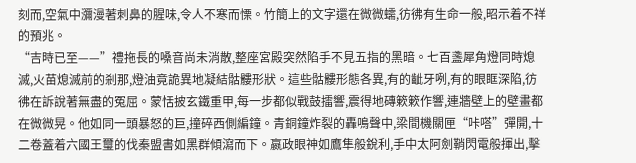刻而,空氣中瀰漫著刺鼻的腥味,令人不寒而慄。竹簡上的文字還在微微蠕,彷彿有生命一般,昭示着不祥的預兆。
“吉時已至——”禮拖長的嗓音尚未消散,整座宮殿突然陷手不見五指的黑暗。七百盞犀角燈同時熄滅,火苗熄滅前的剎那,燈油竟詭異地凝結骷髏形狀。這些骷髏形態各異,有的齜牙咧,有的眼眶深陷,彷彿在訴說著無盡的冤屈。蒙恬披玄鐵重甲,每一步都似戰鼓擂響,震得地磚簌簌作響,連牆壁上的壁畫都在微微晃。他如同一頭暴怒的巨,撞碎西側編鐘。青銅鐘炸裂的轟鳴聲中,梁間機關匣“咔嗒”彈開,十二卷蓋着六國王璽的伐秦盟書如黑群傾瀉而下。嬴政眼神如鷹隼般銳利,手中太阿劍鞘閃電般揮出,擊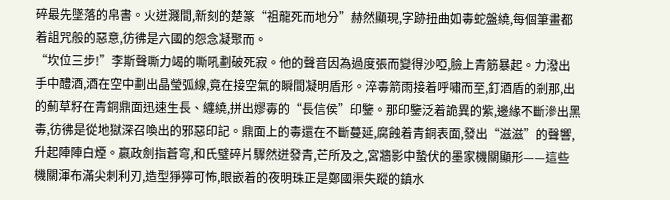碎最先墜落的帛書。火迸濺間,新刻的楚篆“祖龍死而地分”赫然顯現,字跡扭曲如毒蛇盤繞,每個筆畫都着詛咒般的惡意,彷彿是六國的怨念凝聚而。
“坎位三步!”李斯聲嘶力竭的嘶吼劃破死寂。他的聲音因為過度張而變得沙啞,臉上青筋暴起。力潑出手中醴酒,酒在空中劃出晶瑩弧線,竟在接空氣的瞬間凝明盾形。淬毒箭雨接着呼嘯而至,釘酒盾的剎那,出的薊草籽在青銅鼎面迅速生長、纏繞,拼出嫪毐的“長信侯”印鑒。那印鑒泛着詭異的紫,邊緣不斷滲出黑毒,彷彿是從地獄深召喚出的邪惡印記。鼎面上的毒還在不斷蔓延,腐蝕着青銅表面,發出“滋滋”的聲響,升起陣陣白煙。嬴政劍指蒼穹,和氏璧碎片驟然迸發青,芒所及之,宮牆影中蟄伏的墨家機關顯形——這些機關渾布滿尖刺利刃,造型猙獰可怖,眼嵌着的夜明珠正是鄭國渠失蹤的鎮水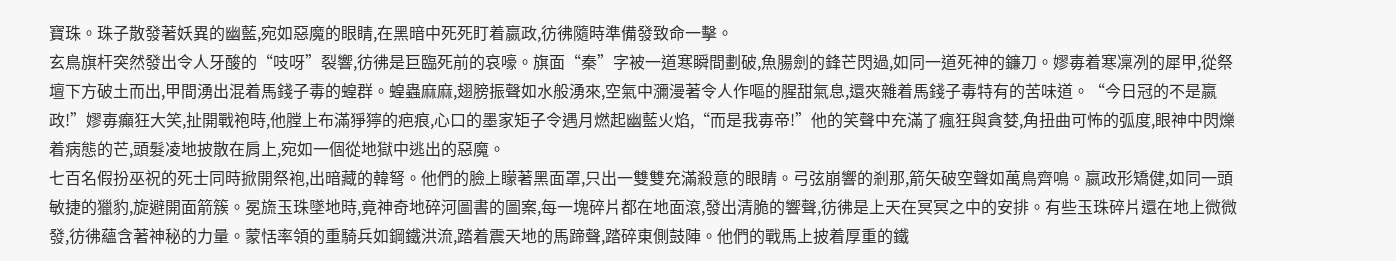寶珠。珠子散發著妖異的幽藍,宛如惡魔的眼睛,在黑暗中死死盯着嬴政,彷彿隨時準備發致命一擊。
玄鳥旗杆突然發出令人牙酸的“吱呀”裂響,彷彿是巨臨死前的哀嚎。旗面“秦”字被一道寒瞬間劃破,魚腸劍的鋒芒閃過,如同一道死神的鐮刀。嫪毐着寒凜冽的犀甲,從祭壇下方破土而出,甲間湧出混着馬錢子毒的蝗群。蝗蟲麻麻,翅膀振聲如水般湧來,空氣中瀰漫著令人作嘔的腥甜氣息,還夾雜着馬錢子毒特有的苦味道。“今日冠的不是嬴政!”嫪毐癲狂大笑,扯開戰袍時,他膛上布滿猙獰的疤痕,心口的墨家矩子令遇月燃起幽藍火焰,“而是我毐帝!”他的笑聲中充滿了瘋狂與貪婪,角扭曲可怖的弧度,眼神中閃爍着病態的芒,頭髮凌地披散在肩上,宛如一個從地獄中逃出的惡魔。
七百名假扮巫祝的死士同時掀開祭袍,出暗藏的韓弩。他們的臉上矇著黑面罩,只出一雙雙充滿殺意的眼睛。弓弦崩響的剎那,箭矢破空聲如萬鳥齊鳴。嬴政形矯健,如同一頭敏捷的獵豹,旋避開面箭簇。冕旒玉珠墜地時,竟神奇地碎河圖書的圖案,每一塊碎片都在地面滾,發出清脆的響聲,彷彿是上天在冥冥之中的安排。有些玉珠碎片還在地上微微發,彷彿蘊含著神秘的力量。蒙恬率領的重騎兵如鋼鐵洪流,踏着震天地的馬蹄聲,踏碎東側鼓陣。他們的戰馬上披着厚重的鐵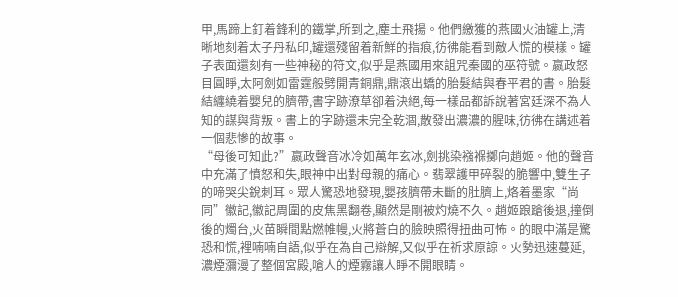甲,馬蹄上釘着鋒利的鐵掌,所到之,塵土飛揚。他們繳獲的燕國火油罐上,清晰地刻着太子丹私印,罐還殘留着新鮮的指痕,彷彿能看到敵人慌的模樣。罐子表面還刻有一些神秘的符文,似乎是燕國用來詛咒秦國的巫符號。嬴政怒目圓睜,太阿劍如雷霆般劈開青銅鼎,鼎滾出蟜的胎髮結與春平君的書。胎髮結纏繞着嬰兒的臍帶,書字跡潦草卻着決絕,每一樣品都訴說著宮廷深不為人知的謀與背叛。書上的字跡還未完全乾涸,散發出濃濃的腥味,彷彿在講述着一個悲慘的故事。
“母後可知此?”嬴政聲音冰冷如萬年玄冰,劍挑染襁褓擲向趙姬。他的聲音中充滿了憤怒和失,眼神中出對母親的痛心。翡翠護甲碎裂的脆響中,雙生子的啼哭尖銳刺耳。眾人驚恐地發現,嬰孩臍帶未斷的肚臍上,烙着墨家“尚同”徽記,徽記周圍的皮焦黑翻卷,顯然是剛被灼燒不久。趙姬踉蹌後退,撞倒後的燭台,火苗瞬間點燃帷幔,火將蒼白的臉映照得扭曲可怖。的眼中滿是驚恐和慌,裡喃喃自語,似乎在為自己辯解,又似乎在祈求原諒。火勢迅速蔓延,濃煙瀰漫了整個宮殿,嗆人的煙霧讓人睜不開眼睛。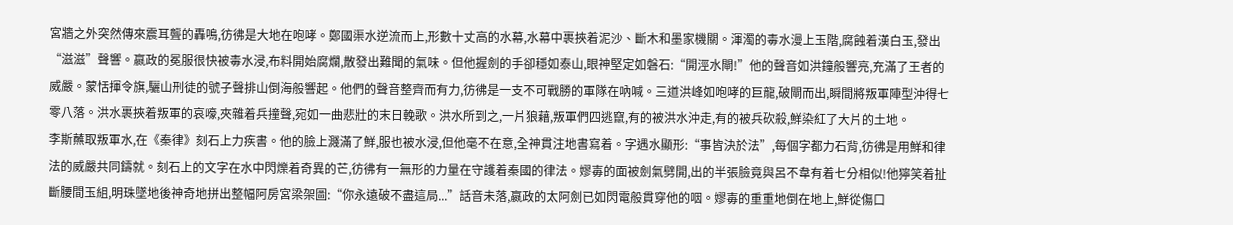宮牆之外突然傳來震耳聾的轟鳴,彷彿是大地在咆哮。鄭國渠水逆流而上,形數十丈高的水幕,水幕中裹挾着泥沙、斷木和墨家機關。渾濁的毒水漫上玉階,腐蝕着漢白玉,發出“滋滋”聲響。嬴政的冕服很快被毒水浸,布料開始腐爛,散發出難聞的氣味。但他握劍的手卻穩如泰山,眼神堅定如磐石:“開涇水閘!”他的聲音如洪鐘般響亮,充滿了王者的威嚴。蒙恬揮令旗,驪山刑徒的號子聲排山倒海般響起。他們的聲音整齊而有力,彷彿是一支不可戰勝的軍隊在吶喊。三道洪峰如咆哮的巨龍,破閘而出,瞬間將叛軍陣型沖得七零八落。洪水裹挾着叛軍的哀嚎,夾雜着兵撞聲,宛如一曲悲壯的末日輓歌。洪水所到之,一片狼藉,叛軍們四逃竄,有的被洪水沖走,有的被兵砍殺,鮮染紅了大片的土地。
李斯蘸取叛軍水,在《秦律》刻石上力疾書。他的臉上濺滿了鮮,服也被水浸,但他毫不在意,全神貫注地書寫着。字遇水顯形:“事皆決於法”,每個字都力石背,彷彿是用鮮和律法的威嚴共同鑄就。刻石上的文字在水中閃爍着奇異的芒,彷彿有一無形的力量在守護着秦國的律法。嫪毐的面被劍氣劈開,出的半張臉竟與呂不韋有着七分相似!他獰笑着扯斷腰間玉組,明珠墜地後神奇地拼出整幅阿房宮梁架圖:“你永遠破不盡這局...”話音未落,嬴政的太阿劍已如閃電般貫穿他的咽。嫪毐的重重地倒在地上,鮮從傷口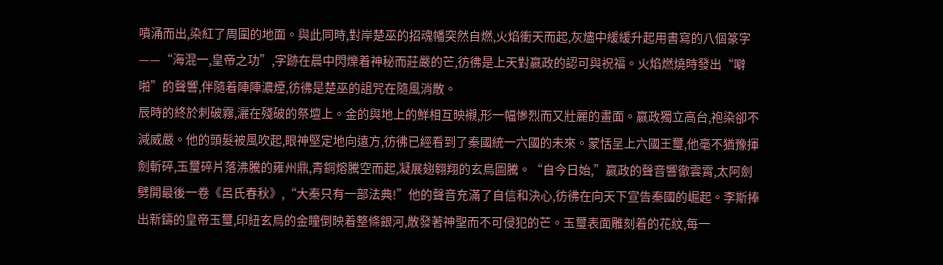噴涌而出,染紅了周圍的地面。與此同時,對岸楚巫的招魂幡突然自燃,火焰衝天而起,灰燼中緩緩升起用書寫的八個篆字——“海混一,皇帝之功”,字跡在晨中閃爍着神秘而莊嚴的芒,彷彿是上天對嬴政的認可與祝福。火焰燃燒時發出“噼啪”的聲響,伴隨着陣陣濃煙,彷彿是楚巫的詛咒在隨風消散。
辰時的終於刺破霧,灑在殘破的祭壇上。金的與地上的鮮相互映襯,形一幅慘烈而又壯麗的畫面。嬴政獨立高台,袍染卻不減威嚴。他的頭髮被風吹起,眼神堅定地向遠方,彷彿已經看到了秦國統一六國的未來。蒙恬呈上六國王璽,他毫不猶豫揮劍斬碎,玉璽碎片落沸騰的雍州鼎,青銅熔騰空而起,凝展翅翱翔的玄鳥圖騰。“自今日始,”嬴政的聲音響徹雲霄,太阿劍劈開最後一卷《呂氏春秋》,“大秦只有一部法典!”他的聲音充滿了自信和決心,彷彿在向天下宣告秦國的崛起。李斯捧出新鑄的皇帝玉璽,印紐玄鳥的金瞳倒映着整條銀河,散發著神聖而不可侵犯的芒。玉璽表面雕刻着的花紋,每一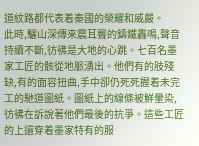道紋路都代表着秦國的榮耀和威嚴。
此時,驪山深傳來震耳聾的鑄鐵轟鳴,聲音持續不斷,彷彿是大地的心跳。七百名墨家工匠的骸從地脈湧出。他們有的肢殘缺,有的面容扭曲,手中卻仍死死握着未完工的馳道圖紙。圖紙上的線條被鮮暈染,彷彿在訴說著他們最後的抗爭。這些工匠的上還穿着墨家特有的服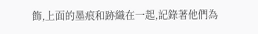飾,上面的墨痕和跡織在一起,記錄著他們為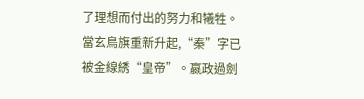了理想而付出的努力和犧牲。當玄鳥旗重新升起,“秦”字已被金線綉“皇帝”。嬴政過劍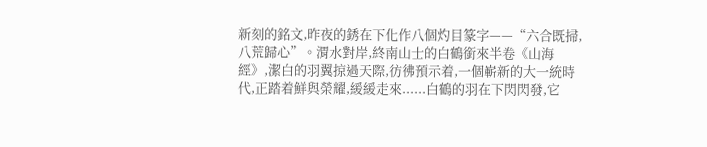新刻的銘文,昨夜的銹在下化作八個灼目篆字——“六合既掃,八荒歸心”。渭水對岸,終南山士的白鶴銜來半卷《山海經》,潔白的羽翼掠過天際,彷彿預示着,一個嶄新的大一統時代,正踏着鮮與榮耀,緩緩走來......白鶴的羽在下閃閃發,它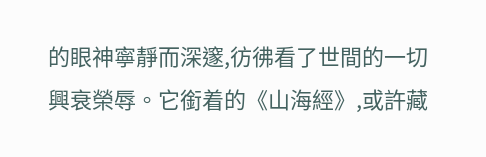的眼神寧靜而深邃,彷彿看了世間的一切興衰榮辱。它銜着的《山海經》,或許藏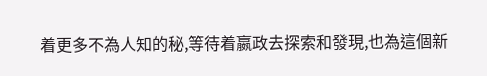着更多不為人知的秘,等待着嬴政去探索和發現,也為這個新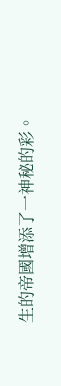生的帝國增添了一神秘的彩。